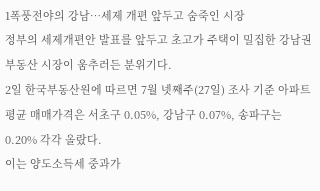1폭풍전야의 강남…세제 개편 앞두고 숨죽인 시장
정부의 세제개편안 발표를 앞두고 초고가 주택이 밀집한 강남권 부동산 시장이 움추러든 분위기다.
2일 한국부동산원에 따르면 7월 넷째주(27일) 조사 기준 아파트 평균 매매가격은 서초구 0.05%, 강남구 0.07%, 송파구는 0.20% 각각 올랐다.
이는 양도소득세 중과가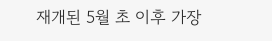재개된 5월 초 이후 가장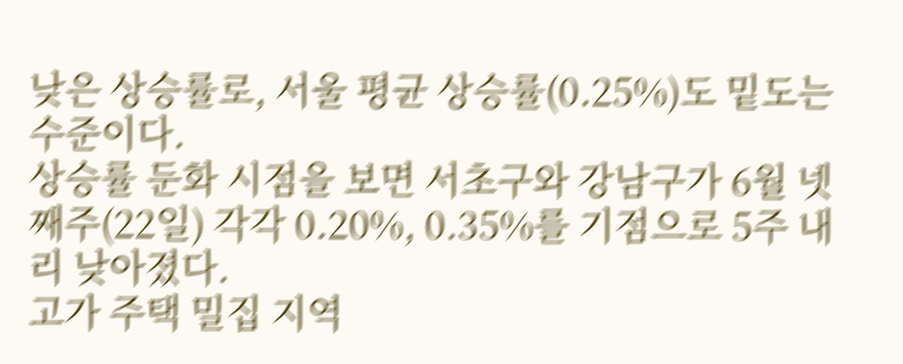낮은 상승률로, 서울 평균 상승률(0.25%)도 밑도는 수준이다.
상승률 둔화 시점을 보면 서초구와 강남구가 6월 넷째주(22일) 각각 0.20%, 0.35%를 기점으로 5주 내리 낮아졌다.
고가 주택 밀집 지역